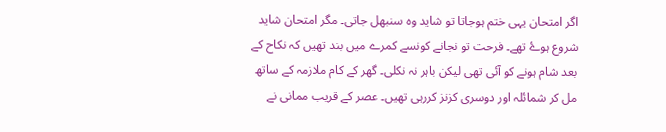اگر امتحان یہی ختم ہوجاتا تو شاید وہ سنبھل جاتی۔ مگر امتحان شاید شروع ہوۓ تھے۔ فرحت تو نجانے کونسے کمرے میں بند تھیں کہ نکاح کے بعد شام ہونے کو آئی تھی لیکن باہر نہ نکلی۔ گھر کے کام ملازمہ کے ساتھ مل کر شمائلہ اور دوسری کزنز کررہی تھیں۔ عصر کے قریب ممانی نے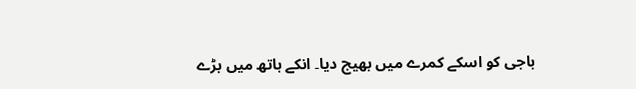باجی کو اسکے کمرے میں بھیج دیا۔ انکے ہاتھ میں بڑے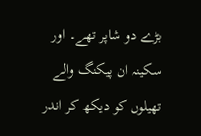بڑے دو شاپر تھے۔ اور سکینہ ان پیکنگ والے تھیلوں کو دیکھ کر اندر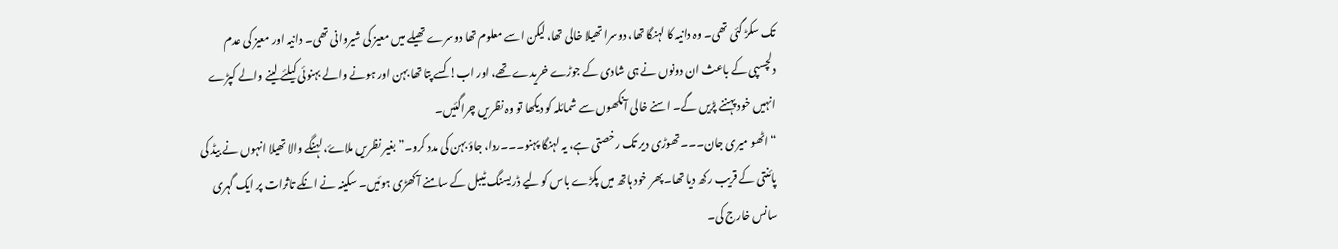تک سکڑ گئی تھی۔ وہ دانیہ کا لہنگا تھا، دوسرا تھیلا خالی تھا، لیکن اسے معلوم تھا دوسرے تھیلے میں معیز کی شیروانی تھی۔ دانیہ اور معیز کی عدم دلچسپی کے باعث ان دونوں نے ہی شادی کے جوڑے خریدے تھے، اور اب! کسے پتا تھا بہن اور ہونے والے بہنوئی کیلئے لینے والے کپڑے انہیں خود پہننے پڑیں گے۔ اسنے خالی آنکھوں سے شمائلہ کو دیکھا تو وہ نظریں چراگئیں۔
“اٹھو میری جان۔۔۔تھوڑی دیر تک رخصتی ہے، یہ لہنگا پہنو۔۔۔ردا، جاؤ بہن کی مدد کرو۔” بغیر نظریں ملاۓ، لہنگے والا تھیلا انہوں نے بیڈ کی پائنتی کے قریب رکھ دیا تھا۔ پھر خود ہاتھ میں پکڑے باس کو لیے ڈریسنگ ٹیبل کے سامنے آکھڑی ہوئیں۔ سکینہ نے انکے تاثرات پر ایک گہری سانس خارج کی۔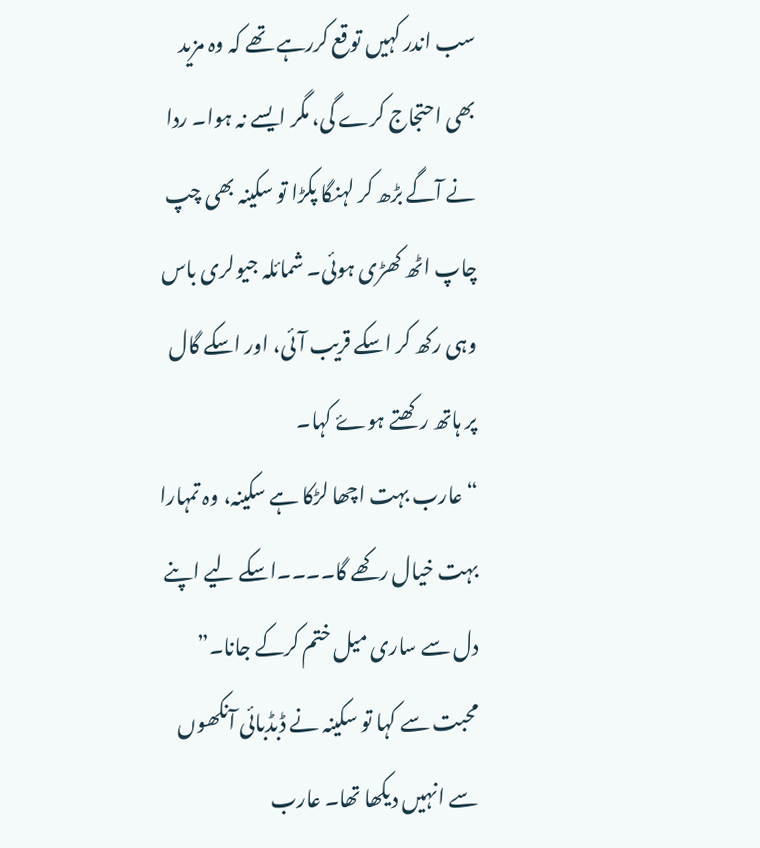سب اندر کہیں توقع کررہے تھے کہ وہ مزید بھی احتجاج کرے گی، مگر ایسے نہ ہوا۔ ردا نے آگے بڑھ کر لہنگا پکڑا تو سکینہ بھی چپ چاپ اٹھ کھڑی ہوئی۔ شمائلہ جیولری باس وہی رکھ کر اسکے قریب آئی، اور اسکے گال پر ہاتھ رکھتے ہوۓ کہا۔
“عارب بہت اچھا لڑکا ہے سکینہ، وہ تمہارا بہت خیال رکھے گا۔۔۔۔اسکے لیے اپنے دل سے ساری میل ختم کرکے جانا۔” محبت سے کہا تو سکینہ نے ڈبڈبائی آنکھوں سے انہیں دیکھا تھا۔ عارب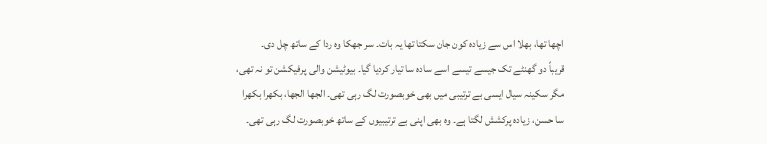اچھا تھا، بھلا اس سے زیادہ کون جان سکتا تھا یہ بات۔ سر جھکا وہ ردا کے ساتھ چل دی۔
قریباً دو گھنٹے تک جیسے تیسے اسے سادہ سا تیار کردیا گیا۔ بیوٹیشن والی پرفیکشن تو نہ تھی، مگر سکینہ سیال ایسی بے ترتیبی میں بھی خوبصورت لگ رہی تھی۔ الجھا الجھا، بکھرا بکھرا سا حسن، زیادہ پرکشش لگتا ہے۔ وہ بھی اپنی بے ترتیبیوں کے ساتھ خوبصورت لگ رہی تھی۔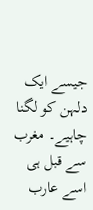جیسے ایک دلہن کو لگنا چاہیے۔ مغرب سے قبل ہی اسے عارب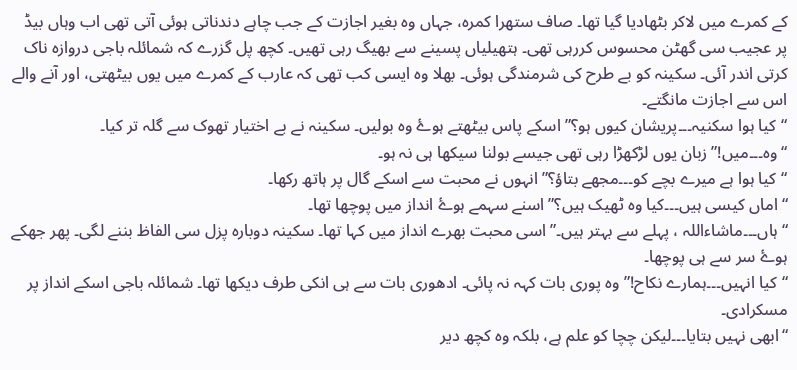کے کمرے میں لاکر بٹھادیا گیا تھا۔ صاف ستھرا کمرہ، جہاں وہ بغیر اجازت کے جب چاہے دندناتی ہوئی آتی تھی اب وہاں بیڈ پر عجیب سی گھٹن محسوس کررہی تھی۔ ہتھیلیاں پسینے سے بھیگ رہی تھیں۔ کچھ پل گزرے کہ شمائلہ باجی دروازہ ناک کرتی اندر آئی۔ سکینہ کو بے طرح کی شرمندگی ہوئی۔ بھلا وہ ایسی کب تھی کہ عارب کے کمرے میں یوں بیٹھتی، اور آنے والے اس سے اجازت مانگتے۔
“کیا ہوا سکنیہ۔۔۔پریشان کیوں ہو؟” اسکے پاس بیٹھتے ہوۓ وہ بولیں۔ سکینہ نے بے اختیار تھوک سے گلہ تر کیا۔
“وہ۔۔۔میں!” زبان یوں لڑکھڑا رہی تھی جیسے بولنا سیکھا ہی نہ ہو۔
“کیا ہوا ہے میرے بچے کو۔۔۔مجھے بتاؤ؟” انہوں نے محبت سے اسکے گال پر ہاتھ رکھا۔
“اماں کیسی ہیں۔۔۔کیا وہ ٹھیک ہیں؟” اسنے سہمے ہوۓ انداز میں پوچھا تھا۔
“ہاں۔۔۔ماشاءاللہ ، پہلے سے بہتر ہیں۔” اسی محبت بھرے انداز میں کہا تھا۔ سکینہ دوبارہ پزل سی الفاظ بننے لگی۔ پھر جھکے ہوۓ سر سے ہی پوچھا۔
“کیا انہیں۔۔۔ہمارے نکاح!” وہ پوری بات کہہ نہ پائی۔ ادھوری بات سے ہی انکی طرف دیکھا تھا۔ شمائلہ باجی اسکے انداز پر مسکرادی۔
“ابھی نہیں بتایا۔۔۔لیکن چچا کو علم ہے، بلکہ وہ کچھ دیر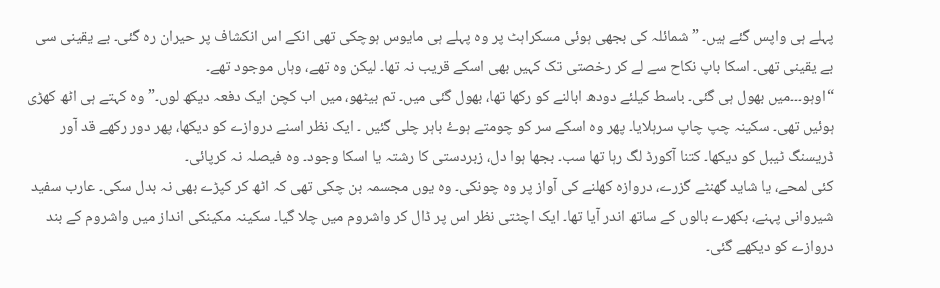پہلے ہی واپس گئے ہیں۔ ” شمائلہ کی بجھی ہوئی مسکراہٹ پر وہ پہلے ہی مایوس ہوچکی تھی انکے اس انکشاف پر حیران رہ گئی۔ بے یقینی سی بے یقینی تھی۔ اسکا باپ نکاح سے لے کر رخصتی تک کہیں بھی اسکے قریب نہ تھا۔ لیکن وہ تھے، وہاں موجود تھے۔
“اوہو۔۔۔میں بھول ہی گئی۔ باسط کیلئے دودھ ابالنے کو رکھا تھا، بھول گئی میں۔ تم بیٹھو، میں اب کچن ایک دفعہ دیکھ لوں۔” وہ کہتے ہی اٹھ کھڑی ہوئیں تھی۔ سکینہ چپ چاپ سرہلایا۔ پھر وہ اسکے سر کو چومتے ہوۓ باہر چلی گئیں ۔ ایک نظر اسنے دروازے کو دیکھا، پھر دور رکھے قد آور ڈریسنگ ٹیبل کو دیکھا۔ کتنا آکورڈ لگ رہا تھا سب۔ بجھا ہوا دل، زبردستی کا رشتہ یا اسکا وجود۔ وہ فیصلہ نہ کرپائی۔
کئی لمحے، یا شاید گھنٹے گزرے، دروازہ کھلنے کی آواز پر وہ چونکی۔ وہ یوں مجسمہ بن چکی تھی کہ اٹھ کر کپڑے بھی نہ بدل سکی۔ عارب سفید شیروانی پہنے، بکھرے بالوں کے ساتھ اندر آیا تھا۔ ایک اچٹتی نظر اس پر ڈال کر واشروم میں چلا گیا۔ سکینہ مکینکی انداز میں واشروم کے بند دروازے کو دیکھے گئی۔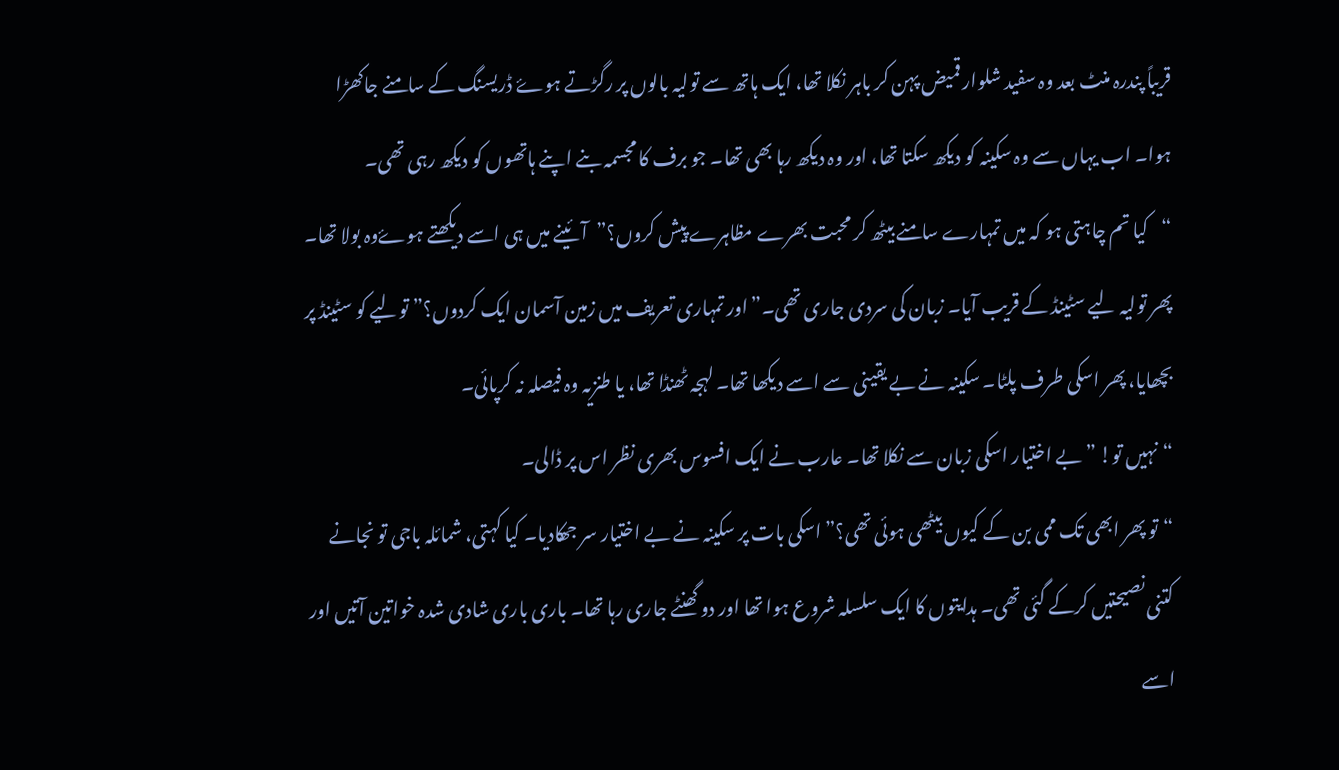قریباً پندرہ منٹ بعد وہ سفید شلوار قمیض پہن کر باہر نکلا تھا، ایک ہاتھ سے تولیہ بالوں پر رگڑتے ہوۓ ڈریسنگ کے سامنے جاکھڑا ہوا۔ اب یہاں سے وہ سکینہ کو دیکھ سکتا تھا، اور وہ دیکھ رہا بھی تھا۔ جو برف کا مجسمہ بنے اپنے ہاتھوں کو دیکھ رہی تھی۔
“کیا تم چاہتی ہو کہ میں تمہارے سامنے بیٹھ کر محبت بھرے مظاہرے پیش کروں؟”آئینے میں ہی اسے دیکھتے ہوۓوہ بولا تھا۔ پھر تولیہ لیے سٹینڈ کے قریب آیا۔ زبان کی سردی جاری تھی۔”اور تمہاری تعریف میں زمین آسمان ایک کردوں؟” تولیے کو سٹینڈ پر بچھایا، پھر اسکی طرف پلٹا۔ سکینہ نے بے یقینی سے اسے دیکھا تھا۔ لہجہ ٹھنڈا تھا، یا طنزیہ وہ فیصلہ نہ کرپائی۔
“نہیں تو! ” بے اختیار اسکی زبان سے نکلا تھا۔ عارب نے ایک افسوس بھری نظر اس پر ڈالی۔
“تو پھر ابھی تک ممی بن کے کیوں بیٹھی ہوئی تھی؟” اسکی بات پر سکینہ نے بے اختیار سر جھکادیا۔ کیا کہتی، شمائلہ باجی تو نجانے کتنی نصیحتیں کرکے گئی تھی۔ ہدایتوں کا ایک سلسلہ شروع ہوا تھا اور دو گھنٹے جاری رہا تھا۔ باری باری شادی شدہ خواتین آتیں اور اسے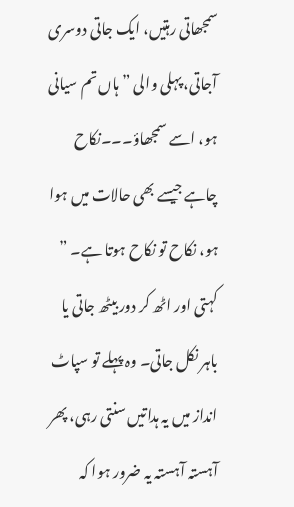سمجھاتی رہتیں، ایک جاتی دوسری آجاتی، پہلی والی ” ہاں تم سیانی ہو، اسے سمجھاؤ۔۔۔نکاح چاہے جیسے بھی حالات میں ہوا ہو، نکاح تو نکاح ہوتا ہے۔ ” کہتی اور اٹھ کر دور بیٹھ جاتی یا باہر نکل جاتی۔ وہ پہلے تو سپاٹ انداز میں یہ ہداتیں سنتی رہی، پھر آہستہ آہستہ یہ ضرور ہوا کہ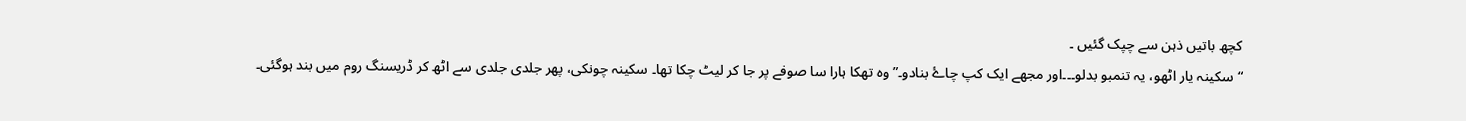کچھ باتیں ذہن سے چپک گئیں ۔
“سکینہ یار اٹھو، یہ تنمبو بدلو۔۔۔اور مجھے ایک کپ چاۓ بنادو۔” وہ تھکا ہارا سا صوفے پر جا کر لیٹ چکا تھا۔ سکینہ چونکی، پھر جلدی جلدی سے اٹھ کر ڈریسنگ روم میں بند ہوگئی۔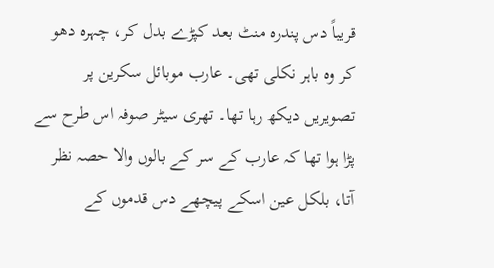قریباً دس پندرہ منٹ بعد کپڑے بدل کر، چہرہ دھو کر وہ باہر نکلی تھی۔ عارب موبائل سکرین پر تصویریں دیکھ رہا تھا۔ تھری سیٹر صوفہ اس طرح سے پڑا ہوا تھا کہ عارب کے سر کے بالوں والا حصہ نظر آتا، بلکل عین اسکے پیچھے دس قدموں کے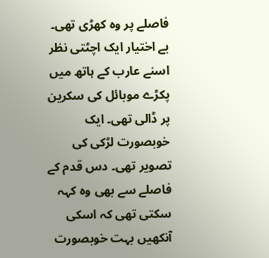فاصلے پر وہ کھڑی تھی۔ بے اختیار ایک اچٹتی نظر اسنے عارب کے ہاتھ میں پکڑے موبائل کی سکرین پر ڈالی تھی۔ ایک خوبصورت لڑکی کی تصویر تھی۔ دس قدم کے فاصلے سے بھی وہ کہہ سکتی تھی کہ اسکی آنکھیں بہت خوبصورت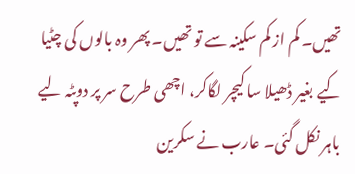تھیں۔ کم از کم سکینہ سے تو تھیں۔ پھر وہ بالوں کی چٹیا کیے بغیر ڈھیلا سا کیچر لگاکر، اچھی طرح سر پر دوپٹہ لیے باہر نکل گئی۔ عارب نے سکرین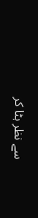سے نظر ہٹا کر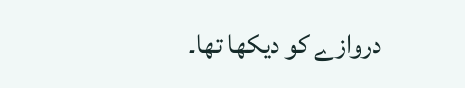دروازے کو دیکھا تھا۔